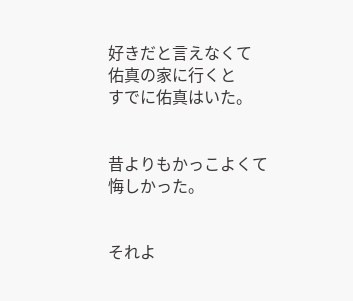好きだと言えなくて
佑真の家に行くと
すでに佑真はいた。


昔よりもかっこよくて
悔しかった。


それよ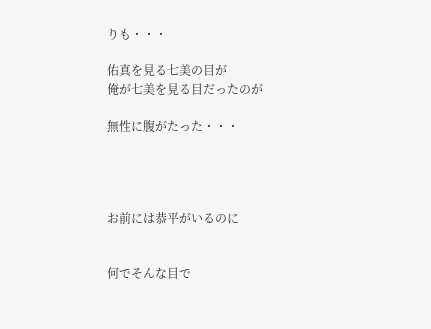りも・・・

佑真を見る七美の目が
俺が七美を見る目だったのが

無性に腹がたった・・・




お前には恭平がいるのに


何でそんな目で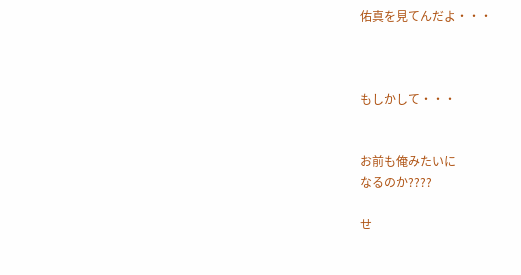佑真を見てんだよ・・・



もしかして・・・


お前も俺みたいに
なるのか????

せ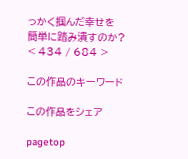っかく掴んだ幸せを
簡単に踏み潰すのか?
< 434 / 684 >

この作品のキーワード

この作品をシェア

pagetop